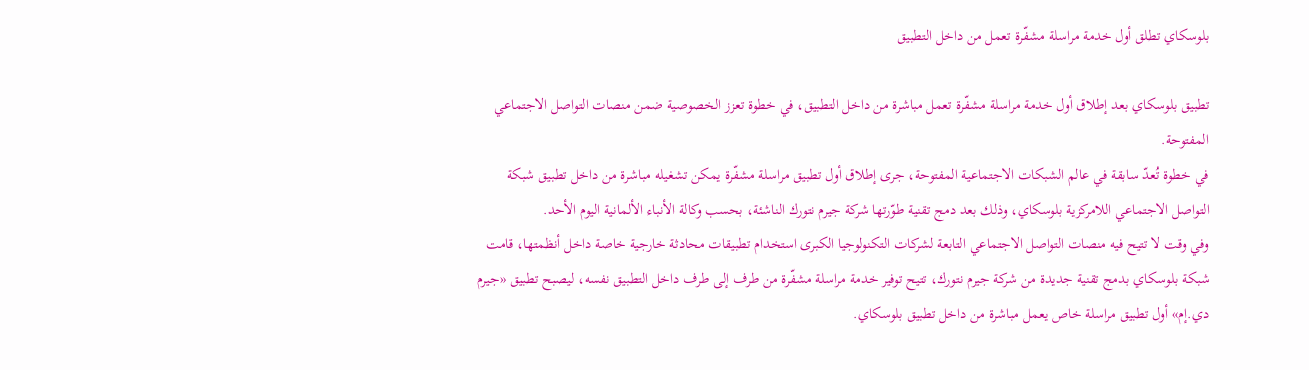بلوسكاي تطلق أول خدمة مراسلة مشفّرة تعمل من داخل التطبيق

تطبيق بلوسكاي بعد إطلاق أول خدمة مراسلة مشفّرة تعمل مباشرة من داخل التطبيق، في خطوة تعزز الخصوصية ضمن منصات التواصل الاجتماعي المفتوحة.
في خطوة تُعدّ سابقة في عالم الشبكات الاجتماعية المفتوحة، جرى إطلاق أول تطبيق مراسلة مشفّرة يمكن تشغيله مباشرة من داخل تطبيق شبكة التواصل الاجتماعي اللامركزية بلوسكاي، وذلك بعد دمج تقنية طوّرتها شركة جيرم نتورك الناشئة، بحسب وكالة الأنباء الألمانية اليوم الأحد.
وفي وقت لا تتيح فيه منصات التواصل الاجتماعي التابعة لشركات التكنولوجيا الكبرى استخدام تطبيقات محادثة خارجية خاصة داخل أنظمتها، قامت شبكة بلوسكاي بدمج تقنية جديدة من شركة جيرم نتورك، تتيح توفير خدمة مراسلة مشفّرة من طرف إلى طرف داخل التطبيق نفسه، ليصبح تطبيق «جيرم دي.إم» أول تطبيق مراسلة خاص يعمل مباشرة من داخل تطبيق بلوسكاي.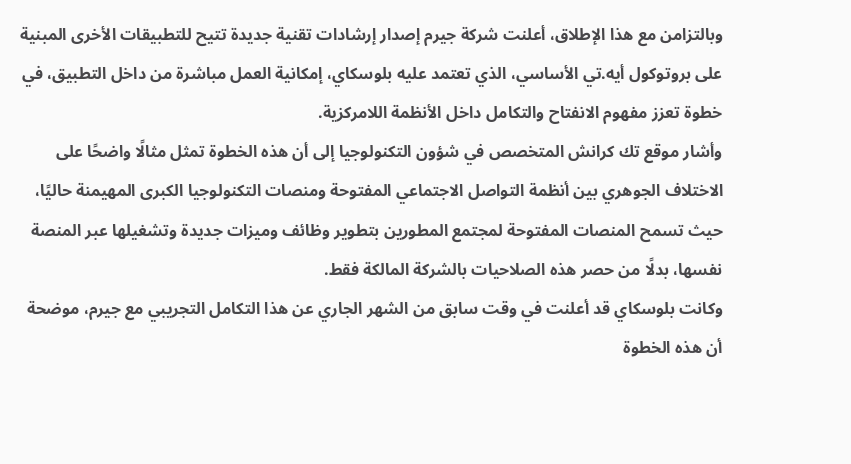وبالتزامن مع هذا الإطلاق، أعلنت شركة جيرم إصدار إرشادات تقنية جديدة تتيح للتطبيقات الأخرى المبنية على بروتوكول أيه.تي الأساسي، الذي تعتمد عليه بلوسكاي، إمكانية العمل مباشرة من داخل التطبيق، في خطوة تعزز مفهوم الانفتاح والتكامل داخل الأنظمة اللامركزية.
وأشار موقع تك كرانش المتخصص في شؤون التكنولوجيا إلى أن هذه الخطوة تمثل مثالًا واضحًا على الاختلاف الجوهري بين أنظمة التواصل الاجتماعي المفتوحة ومنصات التكنولوجيا الكبرى المهيمنة حاليًا، حيث تسمح المنصات المفتوحة لمجتمع المطورين بتطوير وظائف وميزات جديدة وتشغيلها عبر المنصة نفسها، بدلًا من حصر هذه الصلاحيات بالشركة المالكة فقط.
وكانت بلوسكاي قد أعلنت في وقت سابق من الشهر الجاري عن هذا التكامل التجريبي مع جيرم، موضحة أن هذه الخطوة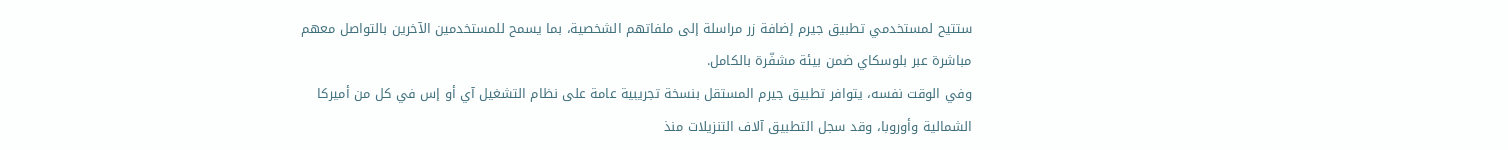ستتيح لمستخدمي تطبيق جيرم إضافة زر مراسلة إلى ملفاتهم الشخصية، بما يسمح للمستخدمين الآخرين بالتواصل معهم مباشرة عبر بلوسكاي ضمن بيئة مشفّرة بالكامل.
وفي الوقت نفسه، يتوافر تطبيق جيرم المستقل بنسخة تجريبية عامة على نظام التشغيل آي أو إس في كل من أميركا الشمالية وأوروبا، وقد سجل التطبيق آلاف التنزيلات منذ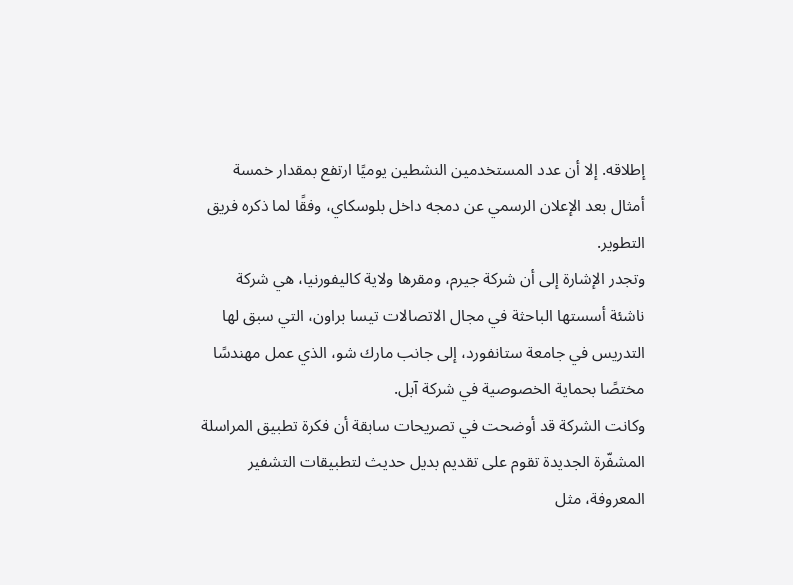إطلاقه. إلا أن عدد المستخدمين النشطين يوميًا ارتفع بمقدار خمسة أمثال بعد الإعلان الرسمي عن دمجه داخل بلوسكاي، وفقًا لما ذكره فريق التطوير.
وتجدر الإشارة إلى أن شركة جيرم، ومقرها ولاية كاليفورنيا، هي شركة ناشئة أسستها الباحثة في مجال الاتصالات تيسا براون، التي سبق لها التدريس في جامعة ستانفورد، إلى جانب مارك شو، الذي عمل مهندسًا مختصًا بحماية الخصوصية في شركة آبل.
وكانت الشركة قد أوضحت في تصريحات سابقة أن فكرة تطبيق المراسلة المشفّرة الجديدة تقوم على تقديم بديل حديث لتطبيقات التشفير المعروفة، مثل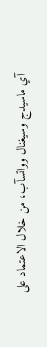آي ماسيدج وسيغنال وواتسآب، من خلال الاعتماد على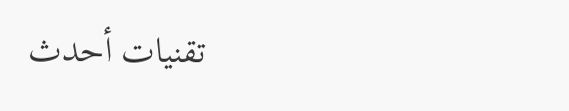تقنيات أحدث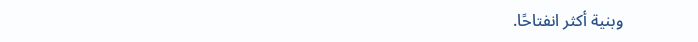وبنية أكثر انفتاحًا.